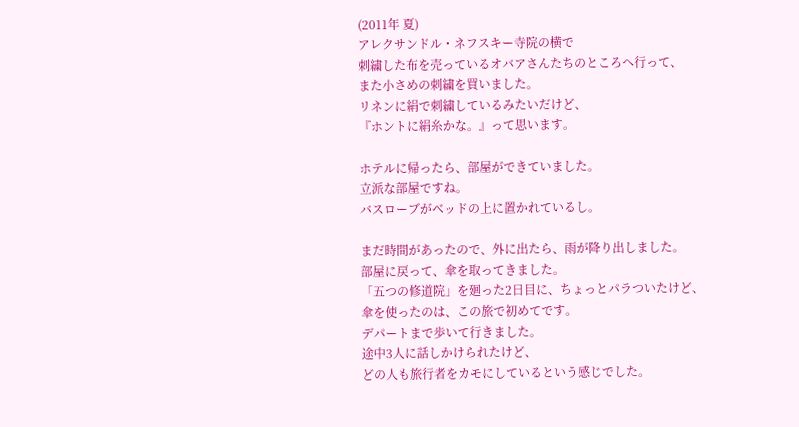(2011年 夏)
アレクサンドル・ネフスキー寺院の横で
刺繍した布を売っているオバアさんたちのところへ行って、
また小さめの刺繍を買いました。
リネンに絹で刺繍しているみたいだけど、
『ホントに絹糸かな。』って思います。

ホテルに帰ったら、部屋ができていました。
立派な部屋ですね。
バスローブがベッドの上に置かれているし。

まだ時間があったので、外に出たら、雨が降り出しました。
部屋に戻って、傘を取ってきました。
「五つの修道院」を廻った2日目に、ちょっとパラついたけど、
傘を使ったのは、この旅で初めてです。
デパートまで歩いて行きました。
途中3人に話しかけられたけど、
どの人も旅行者をカモにしているという感じでした。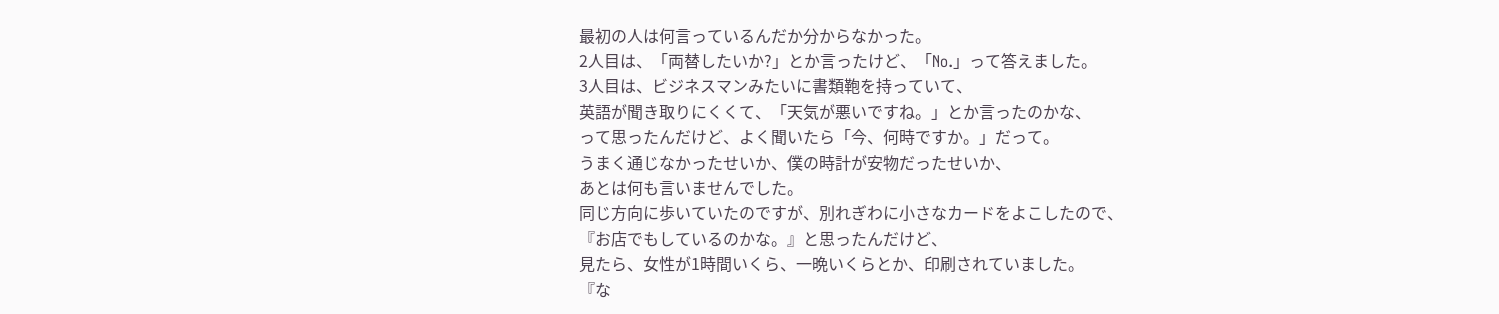最初の人は何言っているんだか分からなかった。
2人目は、「両替したいか?」とか言ったけど、「No.」って答えました。
3人目は、ビジネスマンみたいに書類鞄を持っていて、
英語が聞き取りにくくて、「天気が悪いですね。」とか言ったのかな、
って思ったんだけど、よく聞いたら「今、何時ですか。」だって。
うまく通じなかったせいか、僕の時計が安物だったせいか、
あとは何も言いませんでした。
同じ方向に歩いていたのですが、別れぎわに小さなカードをよこしたので、
『お店でもしているのかな。』と思ったんだけど、
見たら、女性が1時間いくら、一晩いくらとか、印刷されていました。
『な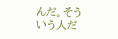んだ。そういう人だ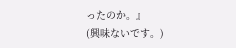ったのか。』
(興味ないです。)